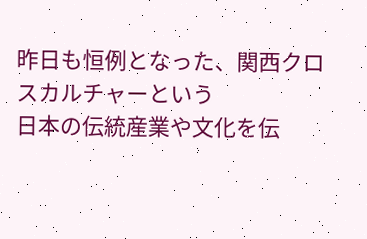昨日も恒例となった、関西クロスカルチャーという
日本の伝統産業や文化を伝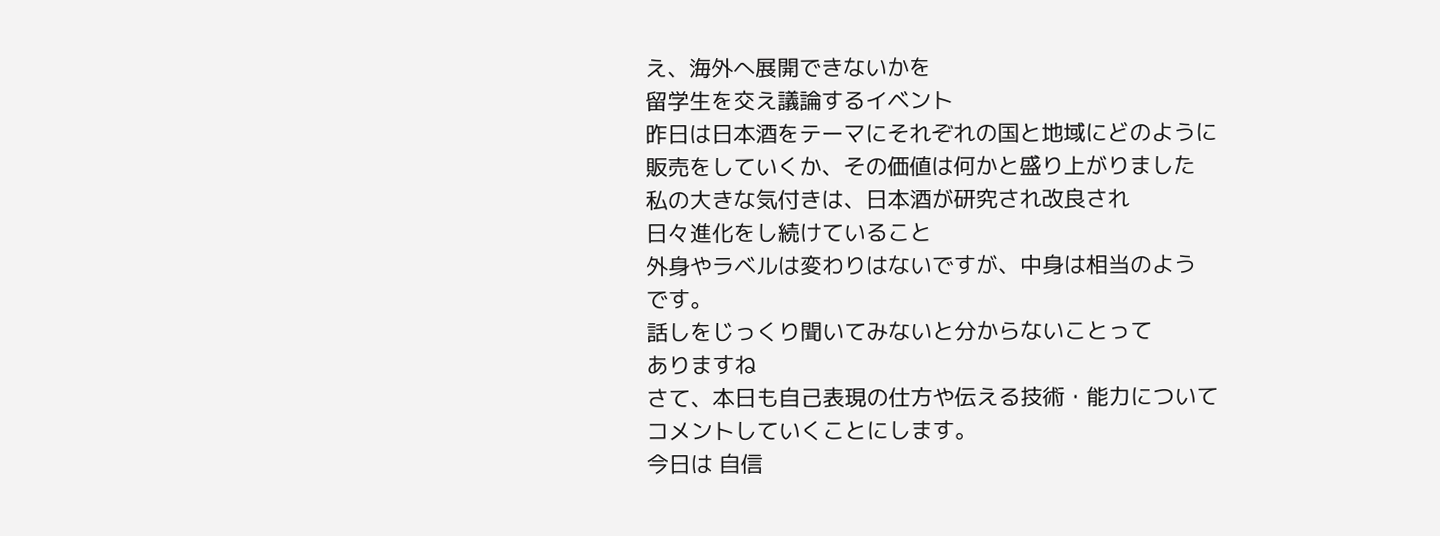え、海外へ展開できないかを
留学生を交え議論するイベント
昨日は日本酒をテーマにそれぞれの国と地域にどのように
販売をしていくか、その価値は何かと盛り上がりました
私の大きな気付きは、日本酒が研究され改良され
日々進化をし続けていること
外身やラベルは変わりはないですが、中身は相当のよう
です。
話しをじっくり聞いてみないと分からないことって
ありますね
さて、本日も自己表現の仕方や伝える技術・能力について
コメントしていくことにします。
今日は 自信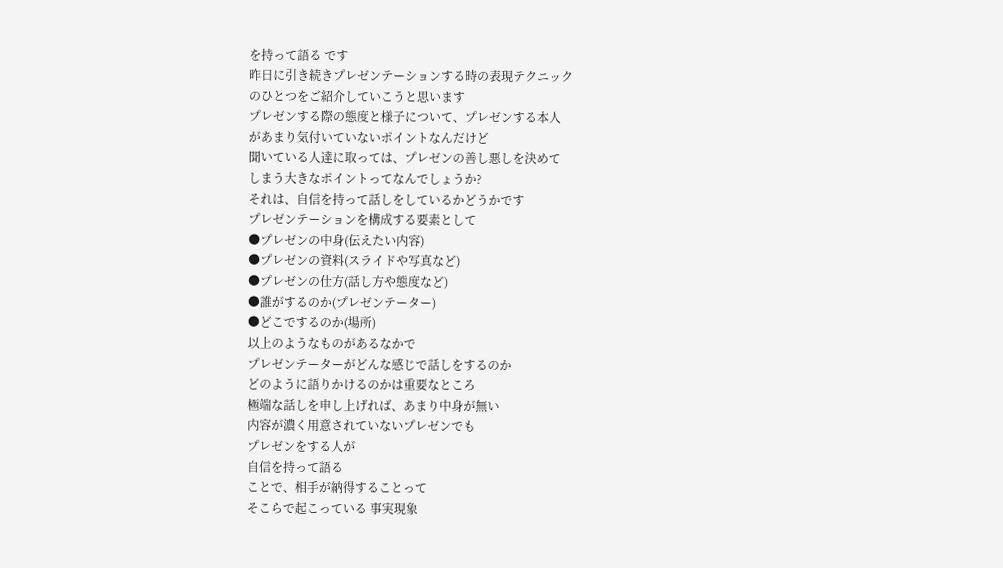を持って語る です
昨日に引き続きプレゼンテーションする時の表現テクニック
のひとつをご紹介していこうと思います
プレゼンする際の態度と様子について、プレゼンする本人
があまり気付いていないポイントなんだけど
聞いている人達に取っては、プレゼンの善し悪しを決めて
しまう大きなポイントってなんでしょうか?
それは、自信を持って話しをしているかどうかです
プレゼンテーションを構成する要素として
●プレゼンの中身(伝えたい内容)
●プレゼンの資料(スライドや写真など)
●プレゼンの仕方(話し方や態度など)
●誰がするのか(プレゼンテーター)
●どこでするのか(場所)
以上のようなものがあるなかで
プレゼンテーターがどんな感じで話しをするのか
どのように語りかけるのかは重要なところ
極端な話しを申し上げれば、あまり中身が無い
内容が濃く用意されていないプレゼンでも
プレゼンをする人が
自信を持って語る
ことで、相手が納得することって
そこらで起こっている 事実現象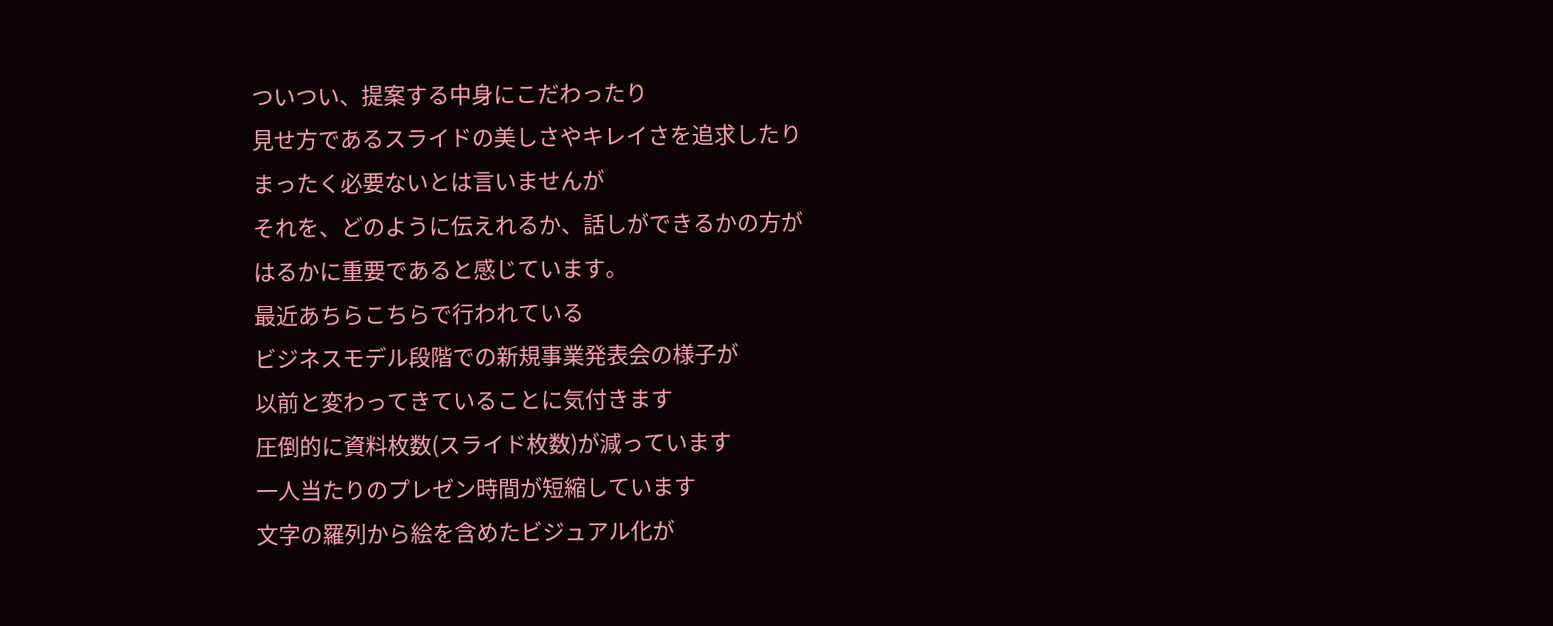ついつい、提案する中身にこだわったり
見せ方であるスライドの美しさやキレイさを追求したり
まったく必要ないとは言いませんが
それを、どのように伝えれるか、話しができるかの方が
はるかに重要であると感じています。
最近あちらこちらで行われている
ビジネスモデル段階での新規事業発表会の様子が
以前と変わってきていることに気付きます
圧倒的に資料枚数(スライド枚数)が減っています
一人当たりのプレゼン時間が短縮しています
文字の羅列から絵を含めたビジュアル化が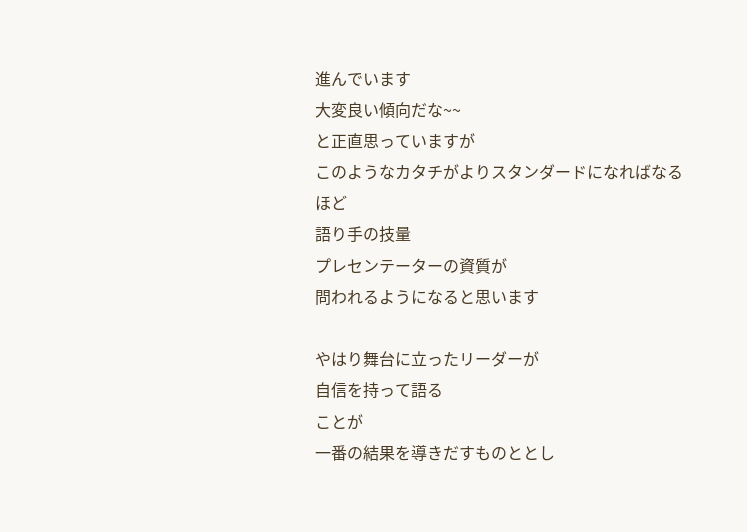進んでいます
大変良い傾向だな~~
と正直思っていますが
このようなカタチがよりスタンダードになればなるほど
語り手の技量
プレセンテーターの資質が
問われるようになると思います

やはり舞台に立ったリーダーが
自信を持って語る
ことが
一番の結果を導きだすものととし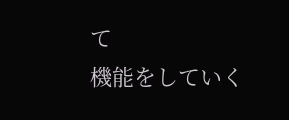て
機能をしていく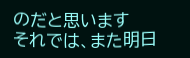のだと思います
それでは、また明日